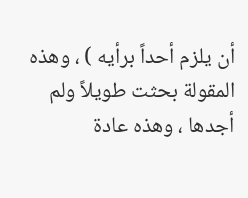أن يلزم أحداً برأيه ) ، وهذه المقولة بحثت طويلاً ولم أجدها ، وهذه عادة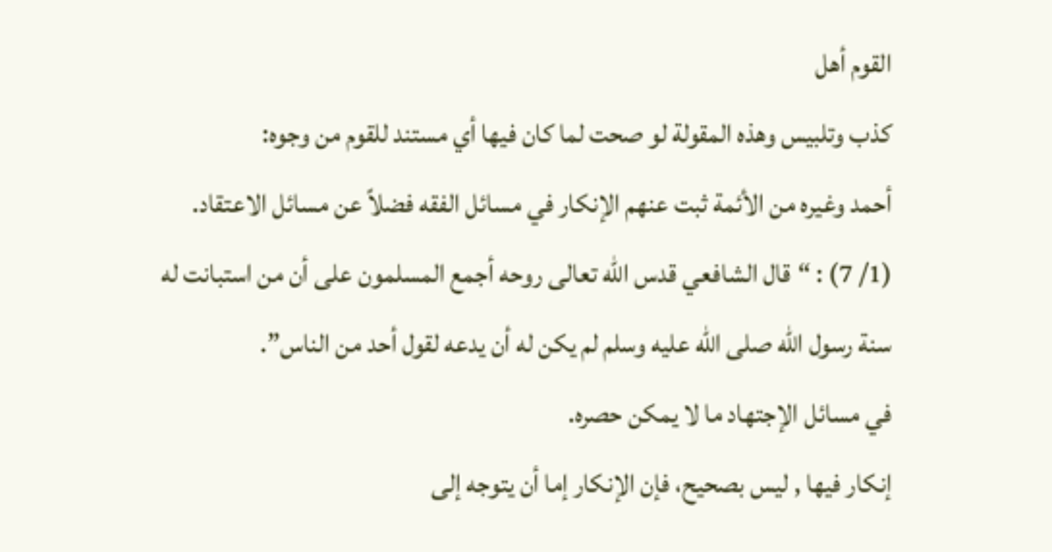القوم أهل
كذب وتلبيس وهذه المقولة لو صحت لما كان فيها أي مستند للقوم من وجوه:
أحمد وغيره من الأئمة ثبت عنهم الإنكار في مسائل الفقه فضلاً عن مسائل الاعتقاد.
(1/ 7) : “قال الشافعي قدس الله تعالى روحه أجمع المسلمون على أن من استبانت له
سنة رسول الله صلى الله عليه وسلم لم يكن له أن يدعه لقول أحد من الناس”.
في مسائل الإجتهاد ما لا يمكن حصره.
إنكار فيها , ليس بصحيح، فإن الإنكار إما أن يتوجه إلى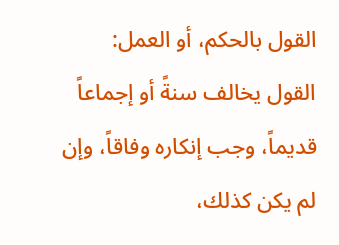القول بالحكم، أو العمل:
القول يخالف سنةً أو إجماعاً قديماً، وجب إنكاره وفاقاً، وإن لم يكن كذلك،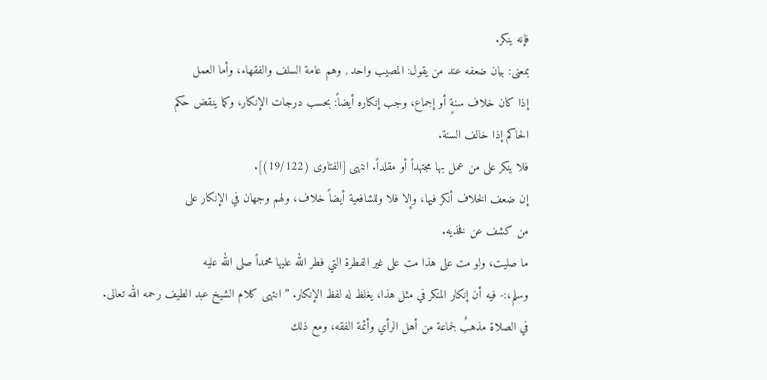فإنه ينكر.
بمعنى: بيان ضعفه عند من يقول: المصيب واحد , وهم عامة السلف والفقهاء، وأما العمل
إذا كان خلاف سنةٍ أو إجماع، وجب إنكاره أيضاً: بحسب درجات الإنكار، وكما ينقض حكم
الحاكم إذا خالف السنة.
فلا ينكر على من عمل بها مجتهداً أو مقلداً. انتهى [الفتاوى (19/122)].
إن ضعف الخلاف أنكر فيها، وإلا فلا وللشافعية أيضاً خلاف، ولهم وجهان في الإنكار على
من كشف عن فخذيه.
ما صليت، ولو مت على هذا مت على غير الفطرة التي فطر الله عليها محمداً صلى الله عليه
وسلم،:- فيه أن إنكار المنكر في مثل هذا، يغلظ له لفظ الإنكار. ” انتهى كلام الشيخ عبد الطيف رحمه الله تعالى.
في الصلاة مذهبٌ لجماعة من أهل الرأي وأئمة الفقه، ومع ذلك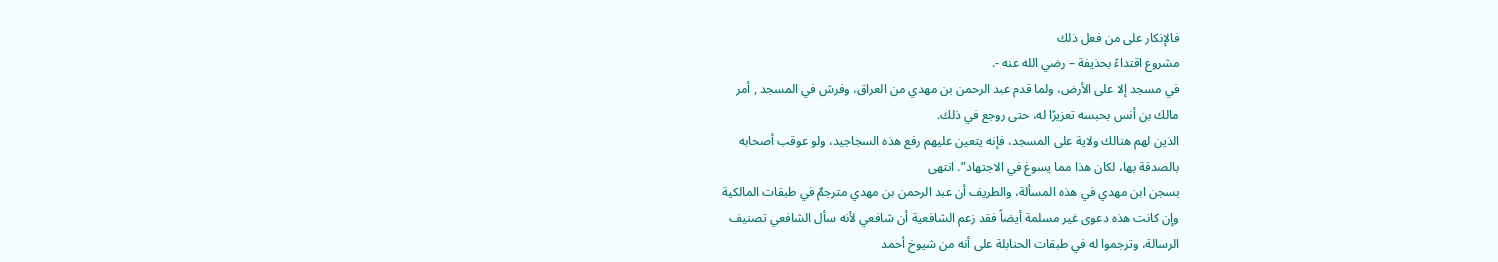فالإنكار على من فعل ذلك
مشروع اقتداءً بحذيفة – رضي الله عنه -.
في مسجد إلا على الأرض، ولما قدم عبد الرحمن بن مهدي من العراق، وفرش في المسجد , أمر
مالك بن أنس بحبسه تعزيرًا له، حتى روجع في ذلك.
الذين لهم هنالك ولاية على المسجد، فإنه يتعين عليهم رفع هذه السجاجيد، ولو عوقب أصحابه
بالصدقة بها، لكان هذا مما يسوغ في الاجتهاد”. انتهى
بسجن ابن مهدي في هذه المسألة، والطريف أن عبد الرحمن بن مهدي مترجمٌ في طبقات المالكية
وإن كانت هذه دعوى غير مسلمة أيضاً فقد زعم الشافعية أن شافعي لأنه سأل الشافعي تصنيف
الرسالة، وترجموا له في طبقات الحنابلة على أنه من شيوخ أحمد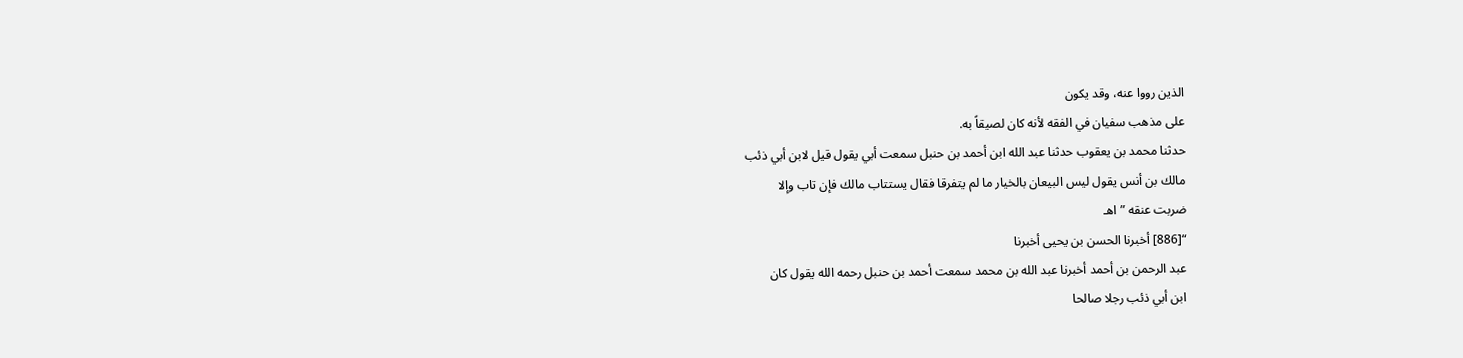الذين رووا عنه، وقد يكون
على مذهب سفيان في الفقه لأنه كان لصيقاً به.
حدثنا محمد بن يعقوب حدثنا عبد الله ابن أحمد بن حنبل سمعت أبي يقول قيل لابن أبي ذئب
مالك بن أنس يقول ليس البيعان بالخيار ما لم يتفرقا فقال يستتاب مالك فإن تاب وإلا
ضربت عنقه ” اهـ
“[886] أخبرنا الحسن بن يحيى أخبرنا
عبد الرحمن بن أحمد أخبرنا عبد الله بن محمد سمعت أحمد بن حنبل رحمه الله يقول كان
ابن أبي ذئب رجلا صالحا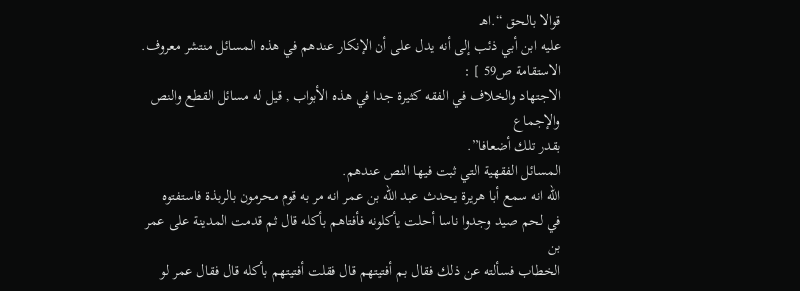قوالا بالحق “.اهـ
عليه ابن أبي ذئب إلى أنه يدل على أن الإنكار عندهم في هذه المسائل منتشر معروف.
الاستقامة ص59 ] :
الاجتهاد والخلاف في الفقه كثيرة جدا في هذه الأبواب , قيل له مسائل القطع والنص والإجماع
بقدر تلك أضعافا”.
المسائل الفقهية التي ثبت فيها النص عندهم.
الله انه سمع أبا هريرة يحدث عبد الله بن عمر انه مر به قوم محرمون بالربذة فاستفتوه
في لحم صيد وجدوا ناسا أحلت يأكلونه فأفتاهم بأكله قال ثم قدمت المدينة على عمر بن
الخطاب فسألته عن ذلك فقال بم أفتيتهم قال فقلت أفتيتهم بأكله قال فقال عمر لو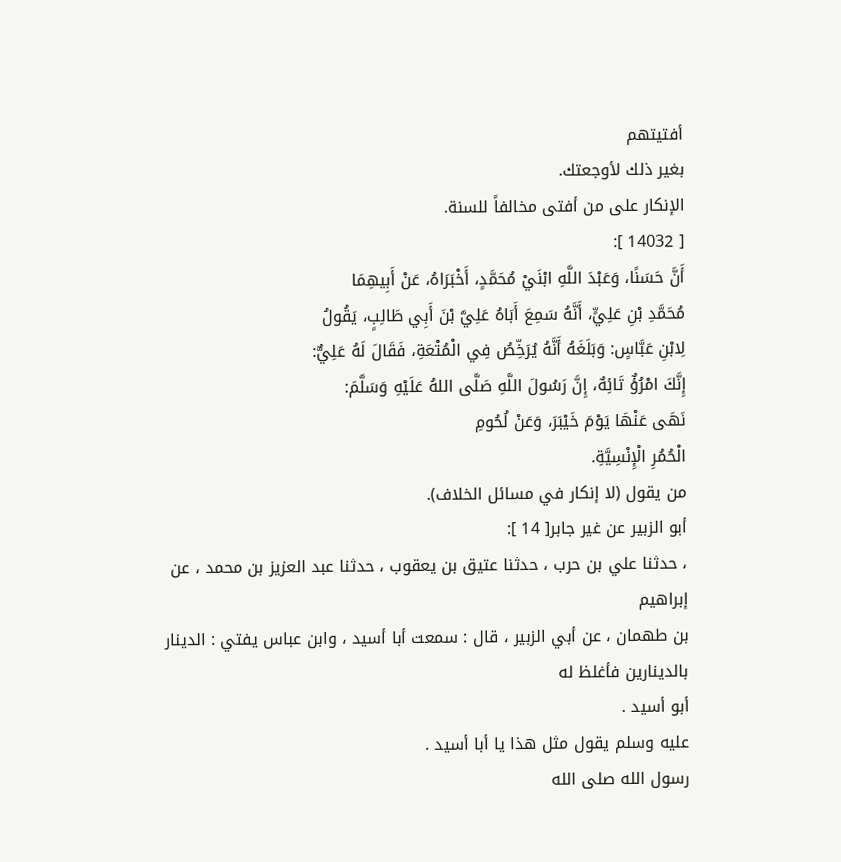أفتيتهم
بغير ذلك لأوجعتك.
الإنكار على من أفتى مخالفاً للسنة.
[ 14032 ]:
أَنَّ حَسَنًا، وَعَبْدَ اللَّهِ ابْنَيْ مُحَمَّدٍ، أَخْبَرَاهُ، عَنْ أَبِيهِمَا
مُحَمَّدِ بْنِ عَلِيٍّ، أَنَّهُ سَمِعَ أَبَاهُ عَلِيَّ بْنَ أَبِي طَالِبٍ، يَقُولُ
لِابْنِ عَبَّاسٍ: وَبَلَغَهُ أَنَّهُ يُرَخِّصُ فِي الْمُتْعَةِ، فَقَالَ لَهُ عَلِيٌّ:
إِنَّكَ امْرُؤٌ تَائِهٌ، إِنَّ رَسُولَ اللَّهِ صَلَّى اللهُ عَلَيْهِ وَسَلَّمَ:
نَهَى عَنْهَا يَوْمَ خَيْبَرَ، وَعَنْ لُحُومِ
الْحُمُرِ الْإِنْسِيَّةِ.
من يقول (لا إنكار في مسائل الخلاف).
أبو الزبير عن غير جابر[ 14 ]:
، حدثنا علي بن حرب ، حدثنا عتيق بن يعقوب ، حدثنا عبد العزيز بن محمد ، عن إبراهيم
بن طهمان ، عن أبي الزبير ، قال : سمعت أبا أسيد ، وابن عباس يفتي : الدينار بالدينارين فأغلظ له
أبو أسيد .
عليه وسلم يقول مثل هذا يا أبا أسيد .
رسول الله صلى الله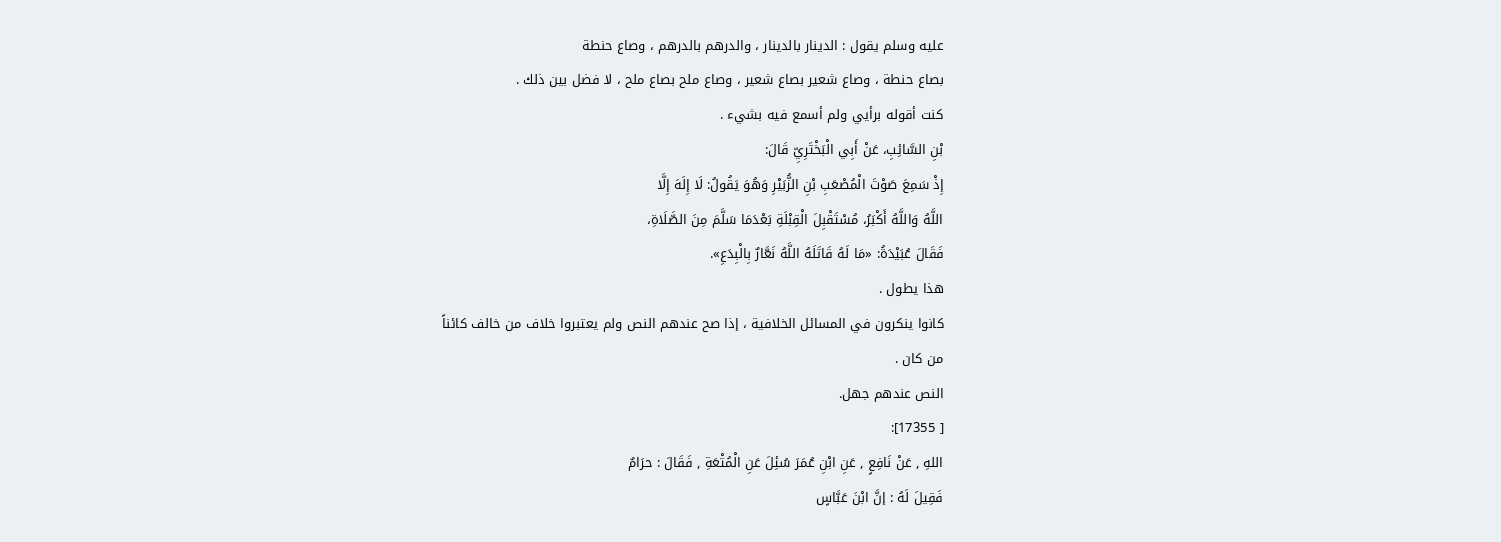عليه وسلم يقول : الدينار بالدينار ، والدرهم بالدرهم ، وصاع حنطة
بصاع حنطة ، وصاع شعير بصاع شعير ، وصاع ملح بصاع ملح ، لا فضل بين ذلك .
كنت أقوله برأيي ولم أسمع فيه بشيء .
بْنِ السَّائِبِ، عَنْ أَبِي الْبَخْتَرِيِّ قَالَ:
إِذْ سَمِعَ صَوْتَ الْمُصْعَبِ بْنِ الزُّبَيْرِ وَهُوَ يَقُولُ: لَا إِلَهَ إِلَّا
اللَّهُ وَاللَّهُ أَكْبَرُ، مُسْتَقْبِلَ الْقِبْلَةِ بَعْدَمَا سَلَّمَ مِنَ الصَّلَاةِ،
فَقَالَ عُبَيْدَةُ: «مَا لَهُ قَاتَلَهُ اللَّهُ نَعَّارٌ بِالْبِدَعِ».
هذا يطول .
كانوا ينكرون في المسائل الخلافية ، إذا صح عندهم النص ولم يعتبروا خلاف من خالف كائناً
من كان .
النص عندهم جهل.
[ 17355]:
اللهِ , عَنْ نَافِعٍ , عَنِ ابْنِ عُمَرَ سُئِلَ عَنِ الْمُتْعَةِ , فَقَالَ : حرَامٌ
فَقِيلَ لَهُ : إنَّ ابْنَ عَبَّاسٍ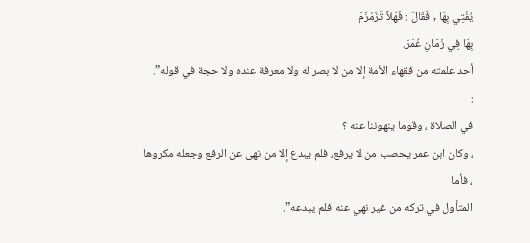يُفْتِي بِهَا , فَقَالَ : فَهَلاَّ تَزَمْزَمَ
بِهَا فِي زَمَانِ عُمَرَ.
أحد علمته من فقهاء الأمة إلا من لا بصر له ولا معرفة عنده ولا حجة في قوله”.
:
في الصلاة ، وقوما ينهوننا عنه ؟
، وكان ابن عمر يحصب من لا يرفع، فلم يبدع إلا من نهى عن الرفع وجعله مكروها ، فأما
المتأول في تركه من غير نهي عنه فلم يبدعه”.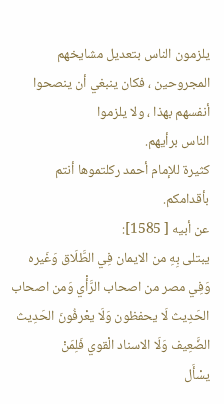يلزمون الناس بتعديل مشايخهم المجروحين ، فكان ينبغي أن ينصحوا أنفسهم بهذا ، ولا يلزموا
الناس برأيهم.
كثيرة للإمام أحمد ركلتموها أنتم بأقدامكم.
عن أبيه [ 1585]:
يبتلى بِهِ من الايمان فِي الطَّلَاق وَغَيره وَفِي مصر من اصحاب الرَّأْي وَمن اصحاب
الحَدِيث لَا يحفظون وَلَا يعْرفُونَ الحَدِيث الضَّعِيف وَلَا الاسناد الْقوي فَلِمَنْ
يسْأَل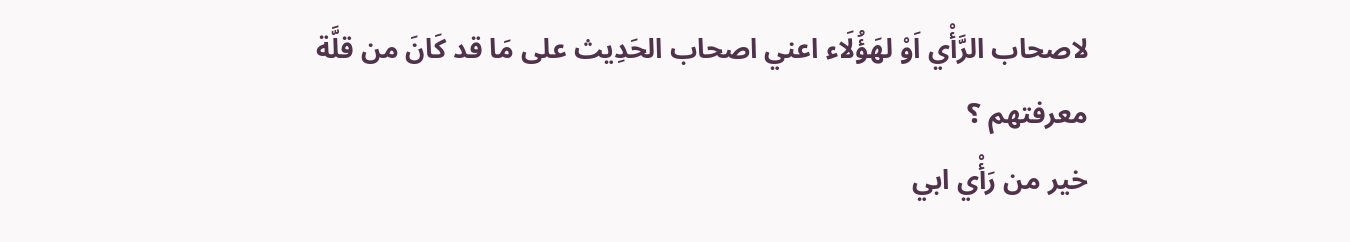لاصحاب الرَّأْي اَوْ لهَؤُلَاء اعني اصحاب الحَدِيث على مَا قد كَانَ من قلَّة
معرفتهم ؟
خير من رَأْي ابي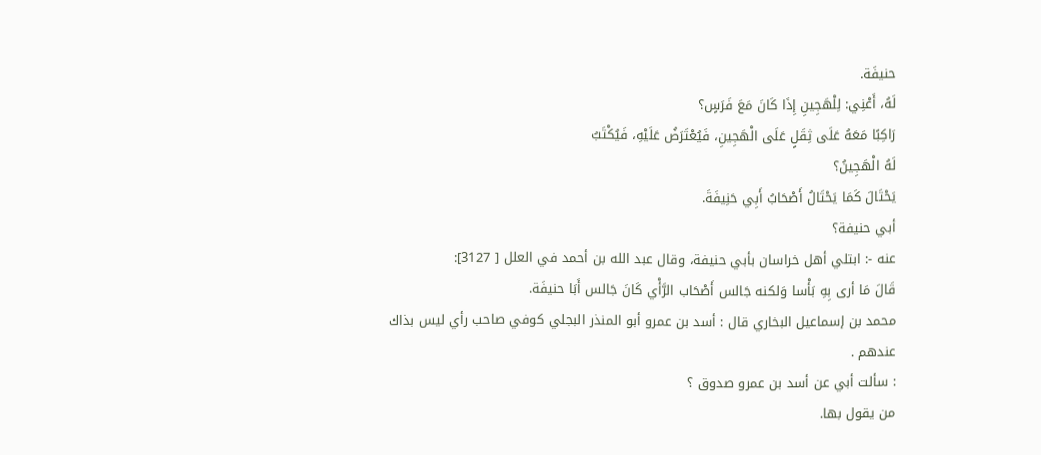حنيفَة.
لَهُ، أَعْنِي: لِلْهَجِينِ إِذَا كَانَ مَعَ فَرَسٍ؟
رَاكِبًا مَعَهُ عَلَى ثِقَلٍ عَلَى الْهَجِينِ، فَيُعْتَرَضُ عَلَيْهِ، فَيُكْتَبُ
لَهُ الْهَجِينُ؟
يَحْتَالَ كَمَا يَحْتَالُ أَصْحَابُ أَبِي حَنِيفَةَ.
أبي حنيفة؟
عنه -: ابتلي أهل خراسان بأبي حنيفة، وقال عبد الله بن أحمد في العلل [ 3127]:
قَالَ مَا أرى بِهِ بَأْسا وَلكنه جَالس أَصْحَاب الرَّأْي كَانَ جَالس أَبَا حنيفَة.
محمد بن إسماعيل البخاري قال : أسد بن عمرو أبو المنذر البجلي كوفي صاحب رأي ليس بذاك
عندهم .
: سألت أبي عن أسد بن عمرو صدوق ؟
من يقول بها.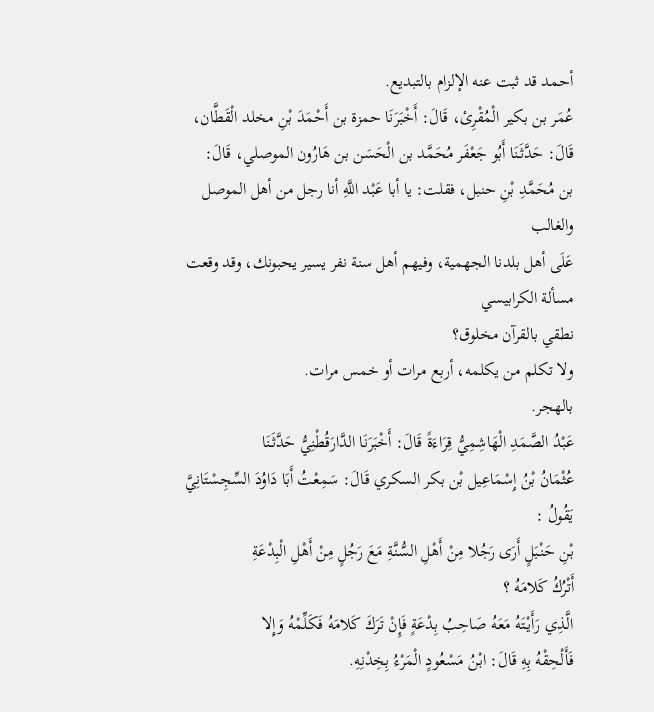أحمد قد ثبت عنه الإلزام بالتبديع.
عُمَر بن بكير الْمُقْرِئ، قَالَ: أَخْبَرَنَا حمزة بن أَحْمَدَ بْنِ مخلد الْقَطَّان،
قَالَ: حَدَّثَنَا أَبُو جَعْفَر مُحَمَّد بن الْحَسَن بن هَارُون الموصلي، قَالَ:
بن مُحَمَّدِ بْنِ حنبل، فقلت: يا أبا عَبْد اللَّهِ أنا رجل من أهل الموصل والغالب
عَلَى أهل بلدنا الجهمية، وفيهم أهل سنة نفر يسير يحبونك، وقد وقعت مسألة الكرابيسي
نطقي بالقرآن مخلوق؟
ولا تكلم من يكلمه، أربع مرات أو خمس مرات.
بالهجر.
عَبْدُ الصَّمَدِ الْهَاشِمِيُّ قِرَاءَةً قَالَ: أَخْبَرَنَا الدَّارَقُطْنِيُّ حَدَّثَنَا
عُثْمَانُ بْنُ إِسْمَاعِيل بْن بكر السكري قَالَ: سَمِعْتُ أَبَا دَاوُدَ السِّجِسْتَانِيَّ
يَقُولُ :
بْنِ حَنْبَلٍ أَرَى رَجُلا مِنْ أَهْلِ السُّنَّةِ مَعَ رَجُلٍ مِنْ أَهْلِ الْبِدْعَةِ
أَتْرُكُ كَلامَهُ ؟
الَّذِي رَأَيْتَهُ مَعَهُ صَاحِبُ بِدْعَةٍ فَإِنْ تَرَكَ كَلامَهُ فَكَلِّمْهُ وَإِلا
فَأَلْحِقْهُ بِهِ قَالَ: ابْنُ مَسْعُودٍ الْمَرْءُ بِخِدْنِهِ.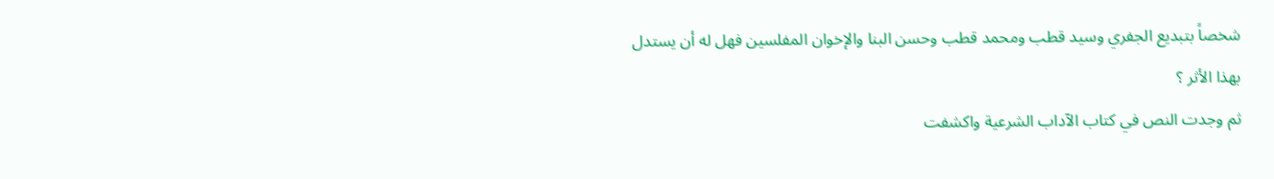شخصاً بتبديع الجفري وسيد قطب ومحمد قطب وحسن البنا والإخوان المفلسين فهل له أن يستدل
بهذا الأثر ؟
ثم وجدت النص في كتاب الآداب الشرعية واكشفت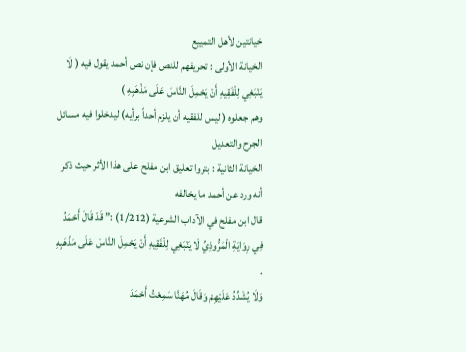خيانتين لأهل التمييع
الخيانة الأولى : تحريفهم للنص فإن نص أحمد يقول فيه ( لَا يَنْبَغِي لِلْفَقِيهِ أَنْ يَحْمِلَ النَّاسَ عَلَى مَذْهَبِهِ )
وهم جعلوه ( ليس للفقيه أن يلزم أحداً برأيه) ليدخلوا فيه مسائل الجرح والتعديل
الخيانة الثانية : بتروا تعليق ابن مفلح على هذا الأثر حيث ذكر أنه ورد عن أحمد ما يخالفه
قال ابن مفلح في الآداب الشرعية (1/212) :” قَدْ قَالَ أَحْمَدُ فِي رِوَايَةِ الْمَرُّوذِيِّ لَا يَنْبَغِي لِلْفَقِيهِ أَنْ يَحْمِلَ النَّاسَ عَلَى مَذْهَبِهِ .
وَلَا يُشَدِّدُ عَلَيْهِمْ وَقَالَ مُهَنَّا سَمِعْتُ أَحْمَدَ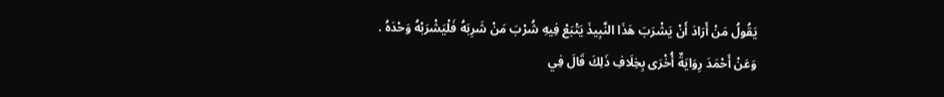يَقُولُ مَنْ أَرَادَ أَنْ يَشْرَبَ هَذَا النَّبِيذَ يَتْبَعْ فِيهِ شُرْبَ مَنْ شَرِبَهُ فَلْيَشْرَبْهُ وَحْدَهُ .
وَعَنْ أَحْمَدَ رِوَايَةٌ أُخْرَى بِخِلَافِ ذَلِكَ قَالَ فِي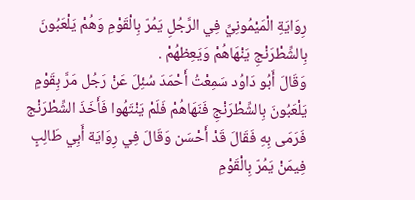رِوَايَةِ الْمَيْمُونِيِّ فِي الرَّجُلِ يَمُرّ بِالْقَوْمِ وَهُمْ يَلْعَبُونَ بِالشِّطْرَنْجِ يَنْهَاهُمْ وَيَعِظهُمْ .
وَقَالَ أَبُو دَاوُد سَمِعْتُ أَحْمَدَ سُئِلَ عَنْ رَجُل مَرَّ بِقَوْمٍ يَلْعَبُونَ بِالشِّطْرَنْجِ فَنَهَاهُمْ فَلَمْ يَنْتَهُوا فَأَخَذَ الشِّطْرَنْج فَرَمَى بِهِ فَقَالَ قَدْ أَحْسَن وَقَالَ فِي رِوَايَة أَبِي طَالِبٍ
فِيمَنْ يَمُرّ بِالْقَوْمِ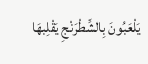يَلْعَبُونَ بِالشِّطْرَنْجِ يَقْلِبهَا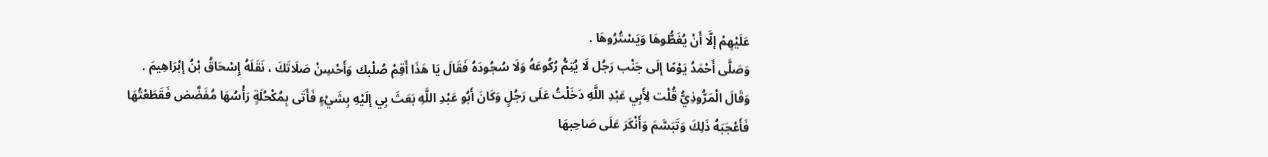عَلَيْهِمْ إلَّا أَنْ يُغَطُّوهَا وَيَسْتُرُوهَا .
وَصَلَّى أَحْمَدُ يَوْمًا إلَى جَنْب رَجُل لَا يُتِمُّ رُكُوعَهُ وَلَا سُجُودَهُ فَقَالَ يَا هَذَا أَقِمْ صُلْبك وَأَحْسِنْ صَلَاتَكَ ، نَقَلَهُ إِسْحَاقُ بْنُ إبْرَاهِيمَ .
وَقَالَ الْمَرُّوذِيُّ قُلْت لِأَبِي عَبْدِ اللَّهِ دَخَلْتُ عَلَى رَجُلٍ وَكَانَ أَبُو عَبْدِ اللَّهِ بَعَثَ بِي إلَيْهِ بِشَيْءٍ فَأَتَى بِمُكْحُلَةٍ رَأْسُهَا مُفَضَّض فَقَطَعْتُهَا فَأَعْجَبَهُ ذَلِكَ وَتَبَسَّمَ وَأَنْكَرَ عَلَى صَاحِبهَا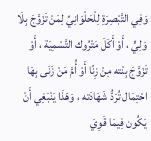وَفِي التَّبْصِرَةِ لِلْحَلْوَانِيِّ لِمَنْ تَزَوَّجَ بِلَا وَلِيٍّ ، أَوْ أَكَلَ مَتْرُوك التَّسْمِيَة ، أَوْ تَزَوَّجَ بِنْته مِنْ زِنًا أَوْ أُمَّ مَنْ زَنَى بِهَا احْتِمَال تُرَدُّ شَهَادَته ، وَهَذَا يَنْبَغِي أَنْ يَكُون فِيمَا قَوِيَ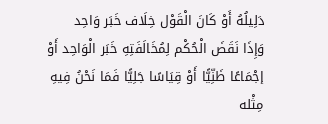دَلِيلُهُ أَوْ كَانَ الْقَوْل خِلَاف خَبَر وَاحِد
وَإِذَا نَقَضَ الْحُكْم لِمُخَالَفَتِهِ خَبَر الْوَاحِد أَوْ إجْمَاعًا ظَنِّيًّا أَوْ قِيَاسًا جَلِيًّا فَمَا نَحْنُ فِيهِ مِثْله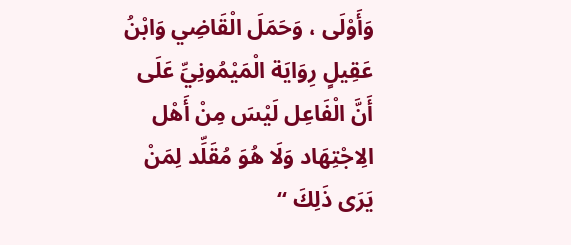وَأَوْلَى ، وَحَمَلَ الْقَاضِي وَابْنُ عَقِيلٍ رِوَايَة الْمَيْمُونِيِّ عَلَى أَنَّ الْفَاعِل لَيْسَ مِنْ أَهْل الِاجْتِهَاد وَلَا هُوَ مُقَلِّد لِمَنْ يَرَى ذَلِكَ “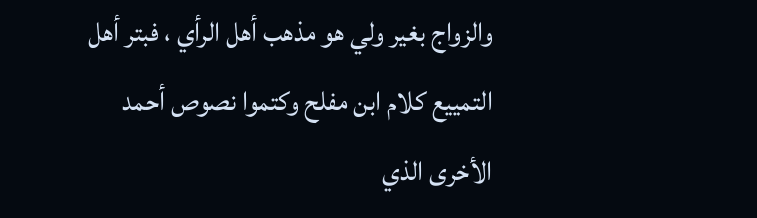والزواج بغير ولي هو مذهب أهل الرأي ، فبتر أهل التمييع كلام ابن مفلح وكتموا نصوص أحمد الأخرى الذي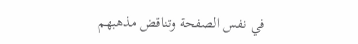في نفس الصفحة وتناقض مذهبهم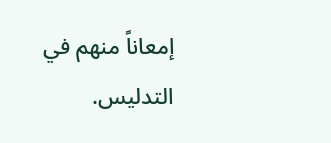إمعاناً منهم في التدليس.